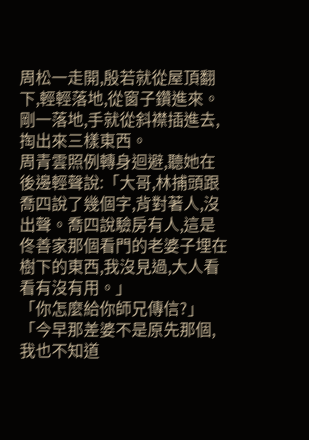周松一走開,殷若就從屋頂翻下,輕輕落地,從窗子鑽進來。剛一落地,手就從斜襟插進去,掏出來三樣東西。
周青雲照例轉身迴避,聽她在後邊輕聲說:「大哥,林捕頭跟喬四說了幾個字,背對著人,沒出聲。喬四說驗房有人,這是佟善家那個看門的老婆子埋在樹下的東西,我沒見過,大人看看有沒有用。」
「你怎麼給你師兄傳信?」
「今早那差婆不是原先那個,我也不知道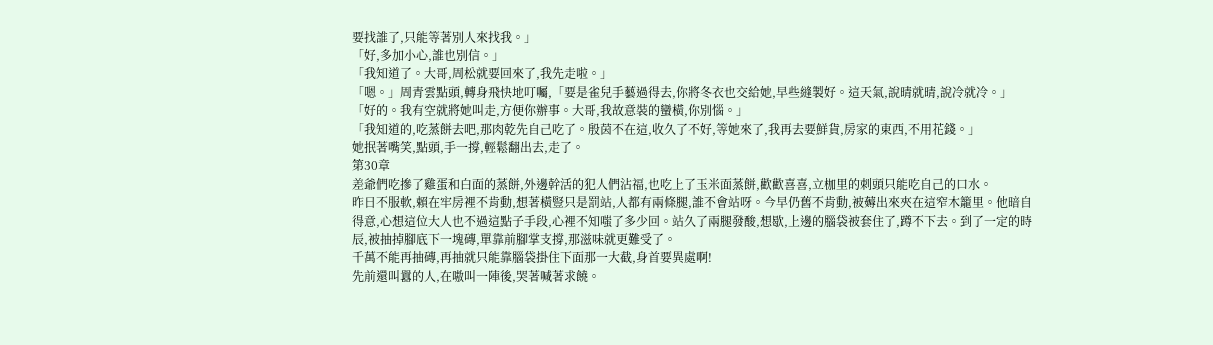要找誰了,只能等著別人來找我。」
「好,多加小心,誰也別信。」
「我知道了。大哥,周松就要回來了,我先走啦。」
「嗯。」周青雲點頭,轉身飛快地叮囑,「要是雀兒手藝過得去,你將冬衣也交給她,早些縫製好。這天氣,說晴就晴,說冷就冷。」
「好的。我有空就將她叫走,方便你辦事。大哥,我故意裝的蠻橫,你別惱。」
「我知道的,吃蒸餅去吧,那肉乾先自己吃了。殷茵不在這,收久了不好,等她來了,我再去要鮮貨,房家的東西,不用花錢。」
她抿著嘴笑,點頭,手一撐,輕鬆翻出去,走了。
第30章
差爺們吃摻了雞蛋和白面的蒸餅,外邊幹活的犯人們沾福,也吃上了玉米面蒸餅,歡歡喜喜,立枷里的刺頭只能吃自己的口水。
昨日不服軟,賴在牢房裡不肯動,想著橫豎只是罰站,人都有兩條腿,誰不會站呀。今早仍舊不肯動,被薅出來夾在這窄木籠里。他暗自得意,心想這位大人也不過這點子手段,心裡不知嗤了多少回。站久了兩腿發酸,想歇,上邊的腦袋被套住了,蹲不下去。到了一定的時辰,被抽掉腳底下一塊磚,單靠前腳掌支撐,那滋味就更難受了。
千萬不能再抽磚,再抽就只能靠腦袋掛住下面那一大截,身首要異處啊!
先前還叫囂的人,在嗷叫一陣後,哭著喊著求饒。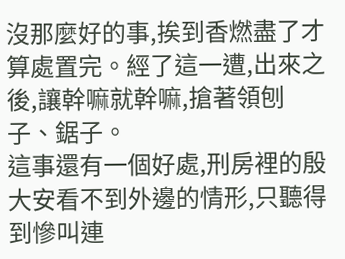沒那麼好的事,挨到香燃盡了才算處置完。經了這一遭,出來之後,讓幹嘛就幹嘛,搶著領刨子、鋸子。
這事還有一個好處,刑房裡的殷大安看不到外邊的情形,只聽得到慘叫連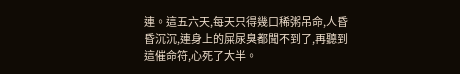連。這五六天,每天只得幾口稀粥吊命,人昏昏沉沉,連身上的屎尿臭都聞不到了,再聽到這催命符,心死了大半。